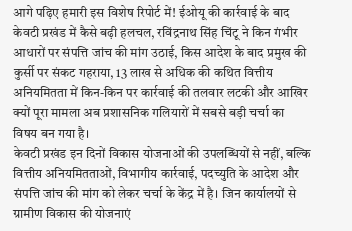आगे पढ़िए हमारी इस विशेष रिपोर्ट में! ईओयू की कार्रवाई के बाद केवटी प्रखंड में कैसे बढ़ी हलचल, रविंद्रनाथ सिंह चिंटू ने किन गंभीर आधारों पर संपत्ति जांच की मांग उठाई, किस आदेश के बाद प्रमुख की कुर्सी पर संकट गहराया, 13 लाख से अधिक की कथित वित्तीय अनियमितता में किन-किन पर कार्रवाई की तलवार लटकी और आखिर क्यों पूरा मामला अब प्रशासनिक गलियारों में सबसे बड़ी चर्चा का विषय बन गया है।
केवटी प्रखंड इन दिनों विकास योजनाओं की उपलब्धियों से नहीं, बल्कि वित्तीय अनियमितताओं, विभागीय कार्रवाई, पदच्युति के आदेश और संपत्ति जांच की मांग को लेकर चर्चा के केंद्र में है। जिन कार्यालयों से ग्रामीण विकास की योजनाएं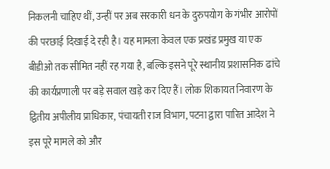निकलनी चाहिए थीं, उन्हीं पर अब सरकारी धन के दुरुपयोग के गंभीर आरोपों की परछाई दिखाई दे रही है। यह मामला केवल एक प्रखंड प्रमुख या एक बीडीओ तक सीमित नहीं रह गया है, बल्कि इसने पूरे स्थानीय प्रशासनिक ढांचे की कार्यप्रणाली पर बड़े सवाल खड़े कर दिए हैं। लोक शिकायत निवारण के द्वितीय अपीलीय प्राधिकार, पंचायती राज विभाग, पटना द्वारा पारित आदेश ने इस पूरे मामले को और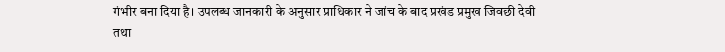गंभीर बना दिया है। उपलब्ध जानकारी के अनुसार प्राधिकार ने जांच के बाद प्रखंड प्रमुख जिवछी देवी तथा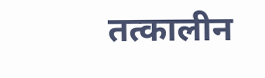तत्कालीन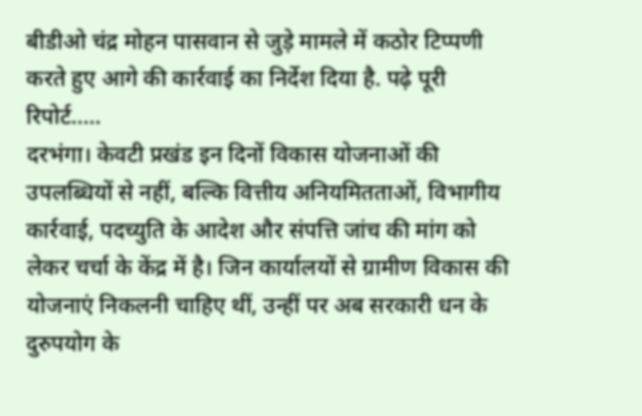बीडीओ चंद्र मोहन पासवान से जुड़े मामले में कठोर टिप्पणी करते हुए आगे की कार्रवाई का निर्देश दिया है. पढ़े पूरी रिपोर्ट.....
दरभंगा। केवटी प्रखंड इन दिनों विकास योजनाओं की उपलब्धियों से नहीं, बल्कि वित्तीय अनियमितताओं, विभागीय कार्रवाई, पदच्युति के आदेश और संपत्ति जांच की मांग को लेकर चर्चा के केंद्र में है। जिन कार्यालयों से ग्रामीण विकास की योजनाएं निकलनी चाहिए थीं, उन्हीं पर अब सरकारी धन के दुरुपयोग के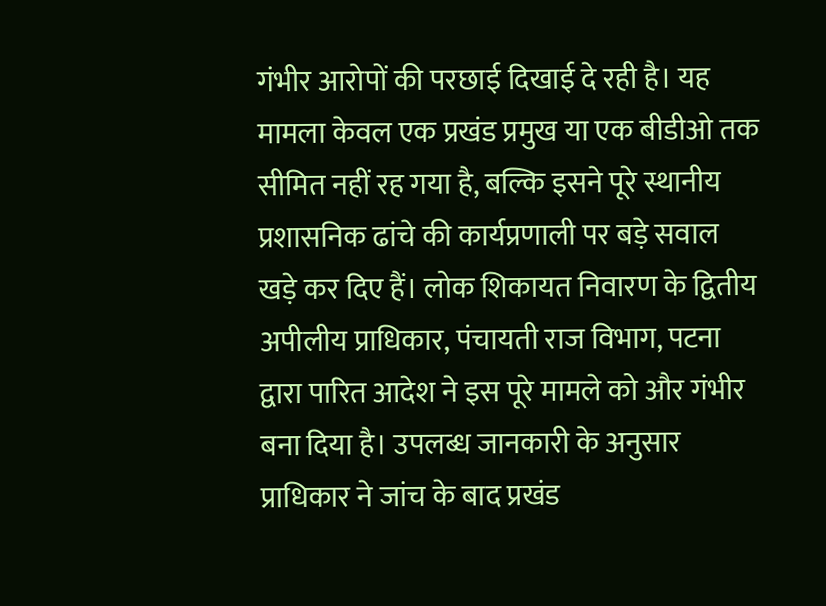गंभीर आरोपों की परछाई दिखाई दे रही है। यह मामला केवल एक प्रखंड प्रमुख या एक बीडीओ तक सीमित नहीं रह गया है, बल्कि इसने पूरे स्थानीय प्रशासनिक ढांचे की कार्यप्रणाली पर बड़े सवाल खड़े कर दिए हैं। लोक शिकायत निवारण के द्वितीय अपीलीय प्राधिकार, पंचायती राज विभाग, पटना द्वारा पारित आदेश ने इस पूरे मामले को और गंभीर बना दिया है। उपलब्ध जानकारी के अनुसार प्राधिकार ने जांच के बाद प्रखंड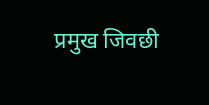प्रमुख जिवछी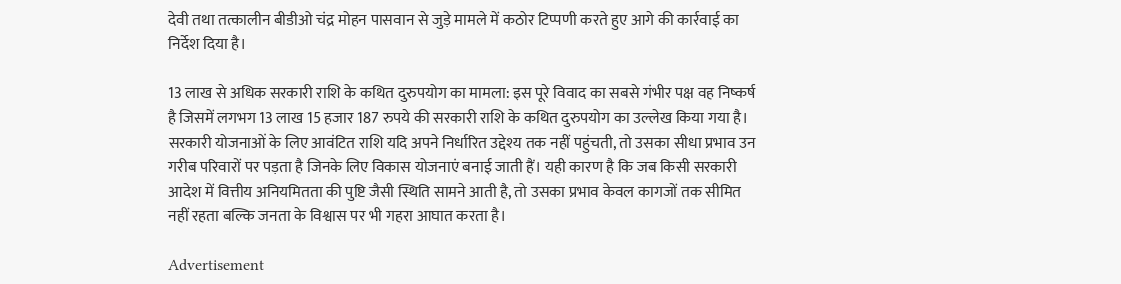देवी तथा तत्कालीन बीडीओ चंद्र मोहन पासवान से जुड़े मामले में कठोर टिप्पणी करते हुए आगे की कार्रवाई का निर्देश दिया है।

13 लाख से अधिक सरकारी राशि के कथित दुरुपयोग का मामला: इस पूरे विवाद का सबसे गंभीर पक्ष वह निष्कर्ष है जिसमें लगभग 13 लाख 15 हजार 187 रुपये की सरकारी राशि के कथित दुरुपयोग का उल्लेख किया गया है। सरकारी योजनाओं के लिए आवंटित राशि यदि अपने निर्धारित उद्देश्य तक नहीं पहुंचती, तो उसका सीधा प्रभाव उन गरीब परिवारों पर पड़ता है जिनके लिए विकास योजनाएं बनाई जाती हैं। यही कारण है कि जब किसी सरकारी आदेश में वित्तीय अनियमितता की पुष्टि जैसी स्थिति सामने आती है, तो उसका प्रभाव केवल कागजों तक सीमित नहीं रहता बल्कि जनता के विश्वास पर भी गहरा आघात करता है।

Advertisement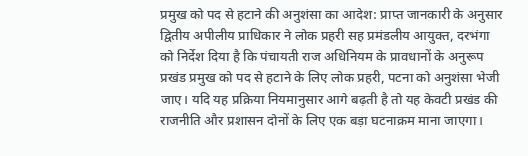प्रमुख को पद से हटाने की अनुशंसा का आदेश: प्राप्त जानकारी के अनुसार द्वितीय अपीलीय प्राधिकार ने लोक प्रहरी सह प्रमंडलीय आयुक्त, दरभंगा को निर्देश दिया है कि पंचायती राज अधिनियम के प्रावधानों के अनुरूप प्रखंड प्रमुख को पद से हटाने के लिए लोक प्रहरी, पटना को अनुशंसा भेजी जाए। यदि यह प्रक्रिया नियमानुसार आगे बढ़ती है तो यह केवटी प्रखंड की राजनीति और प्रशासन दोनों के लिए एक बड़ा घटनाक्रम माना जाएगा।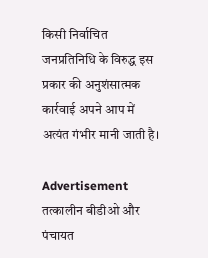किसी निर्वाचित जनप्रतिनिधि के विरुद्ध इस प्रकार की अनुशंसात्मक कार्रवाई अपने आप में अत्यंत गंभीर मानी जाती है।

Advertisement
तत्कालीन बीडीओ और पंचायत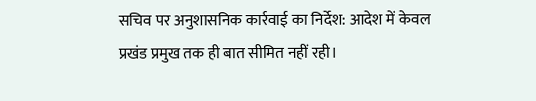सचिव पर अनुशासनिक कार्रवाई का निर्देश: आदेश में केवल प्रखंड प्रमुख तक ही बात सीमित नहीं रही।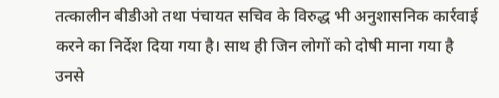तत्कालीन बीडीओ तथा पंचायत सचिव के विरुद्ध भी अनुशासनिक कार्रवाई करने का निर्देश दिया गया है। साथ ही जिन लोगों को दोषी माना गया है उनसे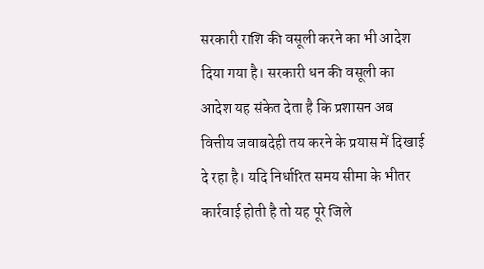सरकारी राशि की वसूली करने का भी आदेश दिया गया है। सरकारी धन की वसूली का आदेश यह संकेत देता है कि प्रशासन अब वित्तीय जवाबदेही तय करने के प्रयास में दिखाई दे रहा है। यदि निर्धारित समय सीमा के भीतर कार्रवाई होती है तो यह पूरे जिले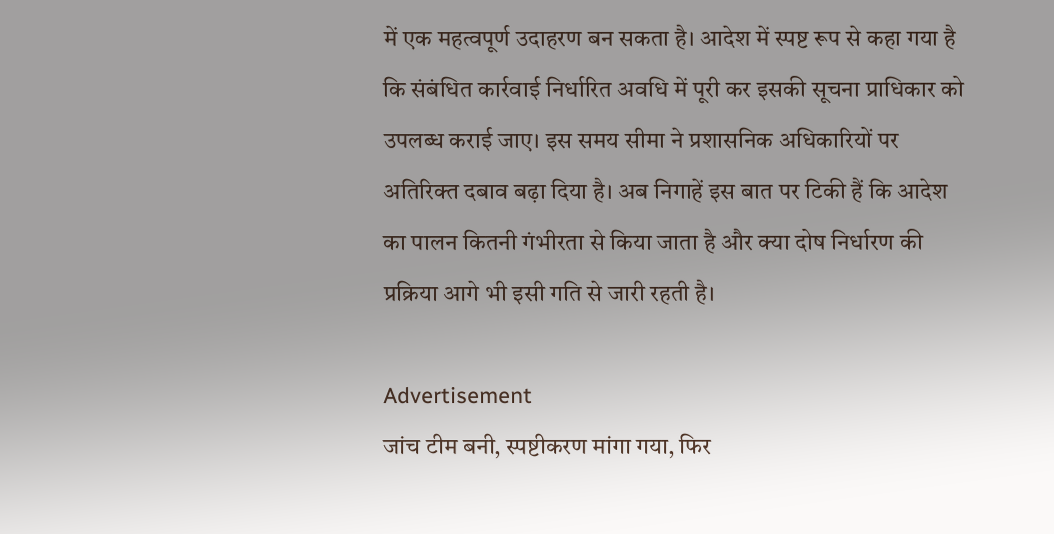में एक महत्वपूर्ण उदाहरण बन सकता है। आदेश में स्पष्ट रूप से कहा गया है कि संबंधित कार्रवाई निर्धारित अवधि में पूरी कर इसकी सूचना प्राधिकार को उपलब्ध कराई जाए। इस समय सीमा ने प्रशासनिक अधिकारियों पर अतिरिक्त दबाव बढ़ा दिया है। अब निगाहें इस बात पर टिकी हैं कि आदेश का पालन कितनी गंभीरता से किया जाता है और क्या दोष निर्धारण की प्रक्रिया आगे भी इसी गति से जारी रहती है।

Advertisement
जांच टीम बनी, स्पष्टीकरण मांगा गया, फिर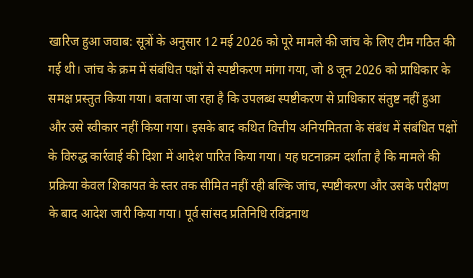खारिज हुआ जवाब: सूत्रों के अनुसार 12 मई 2026 को पूरे मामले की जांच के लिए टीम गठित की गई थी। जांच के क्रम में संबंधित पक्षों से स्पष्टीकरण मांगा गया, जो 8 जून 2026 को प्राधिकार के समक्ष प्रस्तुत किया गया। बताया जा रहा है कि उपलब्ध स्पष्टीकरण से प्राधिकार संतुष्ट नहीं हुआ और उसे स्वीकार नहीं किया गया। इसके बाद कथित वित्तीय अनियमितता के संबंध में संबंधित पक्षों के विरुद्ध कार्रवाई की दिशा में आदेश पारित किया गया। यह घटनाक्रम दर्शाता है कि मामले की प्रक्रिया केवल शिकायत के स्तर तक सीमित नहीं रही बल्कि जांच, स्पष्टीकरण और उसके परीक्षण के बाद आदेश जारी किया गया। पूर्व सांसद प्रतिनिधि रविंद्रनाथ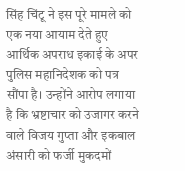सिंह चिंटू ने इस पूरे मामले को एक नया आयाम देते हुए आर्थिक अपराध इकाई के अपर पुलिस महानिदेशक को पत्र सौंपा है। उन्होंने आरोप लगाया है कि भ्रष्टाचार को उजागर करने वाले विजय गुप्ता और इकबाल अंसारी को फर्जी मुकदमों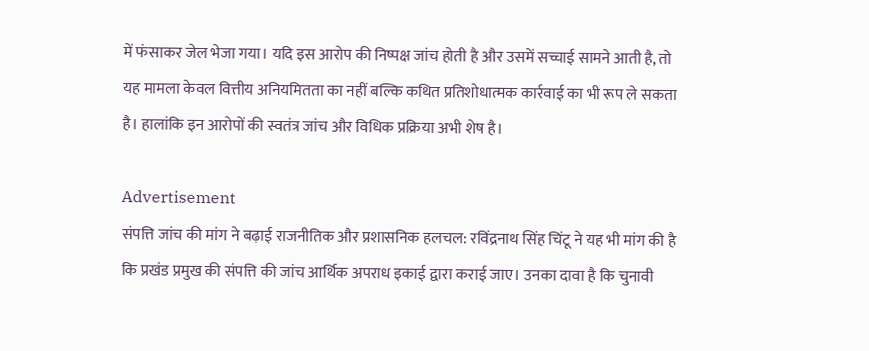में फंसाकर जेल भेजा गया। यदि इस आरोप की निष्पक्ष जांच होती है और उसमें सच्चाई सामने आती है, तो यह मामला केवल वित्तीय अनियमितता का नहीं बल्कि कथित प्रतिशोधात्मक कार्रवाई का भी रूप ले सकता है। हालांकि इन आरोपों की स्वतंत्र जांच और विधिक प्रक्रिया अभी शेष है।

Advertisement
संपत्ति जांच की मांग ने बढ़ाई राजनीतिक और प्रशासनिक हलचल: रविंद्रनाथ सिंह चिंटू ने यह भी मांग की है कि प्रखंड प्रमुख की संपत्ति की जांच आर्थिक अपराध इकाई द्वारा कराई जाए। उनका दावा है कि चुनावी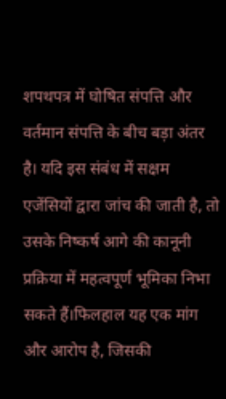शपथपत्र में घोषित संपत्ति और वर्तमान संपत्ति के बीच बड़ा अंतर है। यदि इस संबंध में सक्षम एजेंसियों द्वारा जांच की जाती है, तो उसके निष्कर्ष आगे की कानूनी प्रक्रिया में महत्वपूर्ण भूमिका निभा सकते हैं।फिलहाल यह एक मांग और आरोप है, जिसकी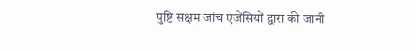पुष्टि सक्षम जांच एजेंसियों द्वारा की जानी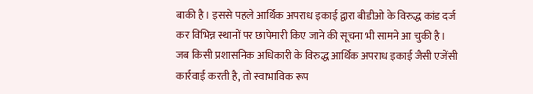बाकी है। इससे पहले आर्थिक अपराध इकाई द्वारा बीडीओ के विरुद्ध कांड दर्ज कर विभिन्न स्थानों पर छापेमारी किए जाने की सूचना भी सामने आ चुकी है। जब किसी प्रशासनिक अधिकारी के विरुद्ध आर्थिक अपराध इकाई जैसी एजेंसी कार्रवाई करती है, तो स्वाभाविक रूप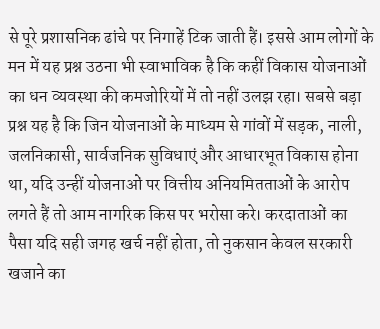से पूरे प्रशासनिक ढांचे पर निगाहें टिक जाती हैं। इससे आम लोगों के मन में यह प्रश्न उठना भी स्वाभाविक है कि कहीं विकास योजनाओं का धन व्यवस्था की कमजोरियों में तो नहीं उलझ रहा। सबसे बड़ा प्रश्न यह है कि जिन योजनाओं के माध्यम से गांवों में सड़क, नाली, जलनिकासी, सार्वजनिक सुविधाएं और आधारभूत विकास होना था, यदि उन्हीं योजनाओं पर वित्तीय अनियमितताओं के आरोप लगते हैं तो आम नागरिक किस पर भरोसा करे। करदाताओं का पैसा यदि सही जगह खर्च नहीं होता, तो नुकसान केवल सरकारी खजाने का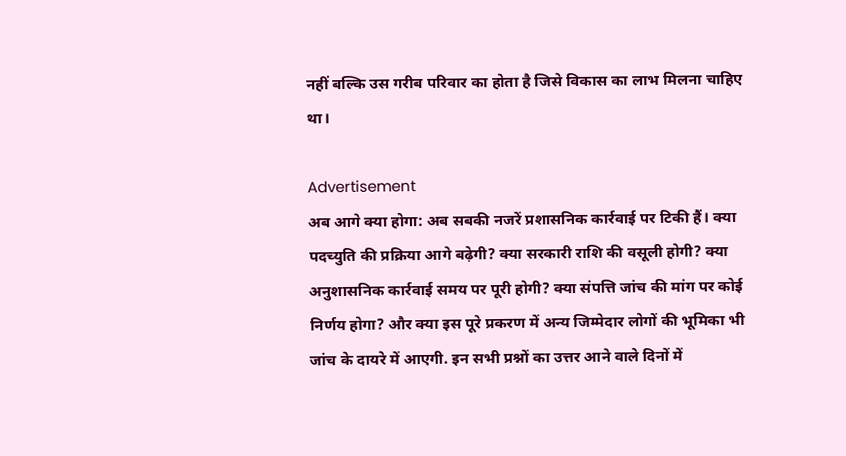नहीं बल्कि उस गरीब परिवार का होता है जिसे विकास का लाभ मिलना चाहिए था।

Advertisement
अब आगे क्या होगा: अब सबकी नजरें प्रशासनिक कार्रवाई पर टिकी हैं। क्या पदच्युति की प्रक्रिया आगे बढ़ेगी? क्या सरकारी राशि की वसूली होगी? क्या अनुशासनिक कार्रवाई समय पर पूरी होगी? क्या संपत्ति जांच की मांग पर कोई निर्णय होगा? और क्या इस पूरे प्रकरण में अन्य जिम्मेदार लोगों की भूमिका भी जांच के दायरे में आएगी. इन सभी प्रश्नों का उत्तर आने वाले दिनों में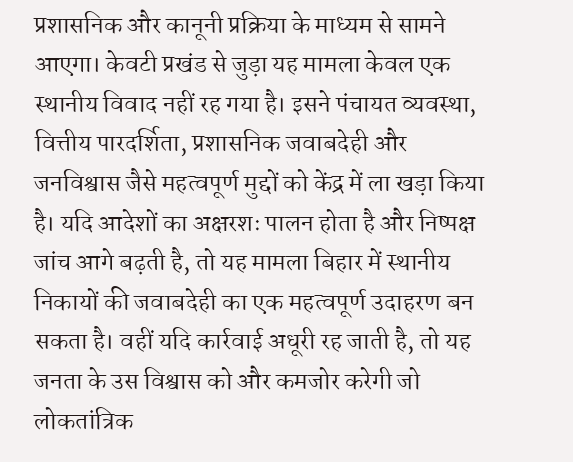प्रशासनिक और कानूनी प्रक्रिया के माध्यम से सामने आएगा। केवटी प्रखंड से जुड़ा यह मामला केवल एक स्थानीय विवाद नहीं रह गया है। इसने पंचायत व्यवस्था, वित्तीय पारदर्शिता, प्रशासनिक जवाबदेही और जनविश्वास जैसे महत्वपूर्ण मुद्दों को केंद्र में ला खड़ा किया है। यदि आदेशों का अक्षरशः पालन होता है और निष्पक्ष जांच आगे बढ़ती है, तो यह मामला बिहार में स्थानीय निकायों की जवाबदेही का एक महत्वपूर्ण उदाहरण बन सकता है। वहीं यदि कार्रवाई अधूरी रह जाती है, तो यह जनता के उस विश्वास को और कमजोर करेगी जो लोकतांत्रिक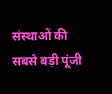संस्थाओं की सबसे बड़ी पूंजी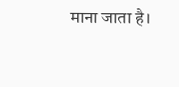माना जाता है।